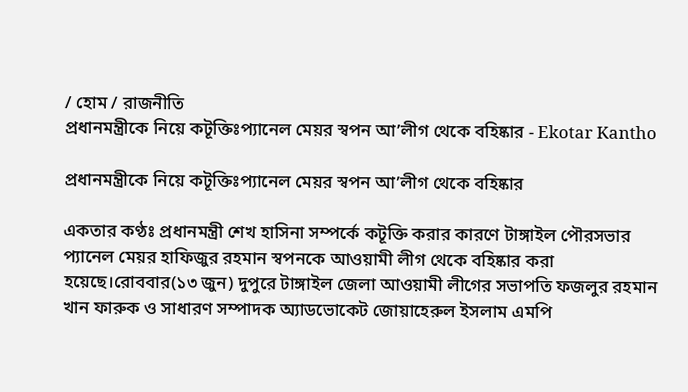/ হোম / রাজনীতি
প্রধানমন্ত্রীকে নিয়ে কটূক্তিঃপ্যানেল মেয়র স্বপন আ’লীগ থেকে বহিষ্কার - Ekotar Kantho

প্রধানমন্ত্রীকে নিয়ে কটূক্তিঃপ্যানেল মেয়র স্বপন আ’লীগ থেকে বহিষ্কার

একতার কণ্ঠঃ প্রধানমন্ত্রী শেখ হাসিনা সম্পর্কে কটূক্তি করার কারণে টাঙ্গাইল পৌরসভার প্যানেল মেয়র হাফিজুর রহমান স্বপনকে আওয়ামী লীগ থেকে বহিষ্কার করা হয়েছে।রোববার(১৩ জুন) দুপুরে টাঙ্গাইল জেলা আওয়ামী লীগের সভাপতি ফজলুর রহমান খান ফারুক ও সাধারণ সম্পাদক অ্যাডভোকেট জোয়াহেরুল ইসলাম এমপি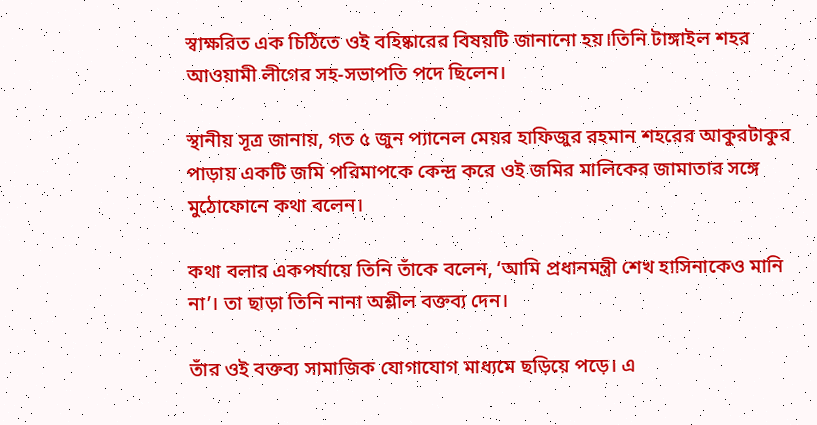স্বাক্ষরিত এক চিঠিতে ওই বহিষ্কারের বিষয়টি জানানো হয়।তিনি টাঙ্গাইল শহর আওয়ামী লীগের সহ-সভাপতি পদে ছিলেন।

স্থানীয় সূত্র জানায়, গত ৫ জুন প্যানেল মেয়র হাফিজুর রহমান শহরের আকুরটাকুর পাড়ায় একটি জমি পরিমাপকে কেন্দ্র করে ওই জমির মালিকের জামাতার সঙ্গে মুঠোফোনে কথা বলেন।

কথা বলার একপর্যায়ে তিনি তাঁকে বলেন, ‘আমি প্রধানমন্ত্রী শেখ হাসিনাকেও মানি না’। তা ছাড়া তিনি নানা অশ্লীল বক্তব্য দেন।

তাঁর ওই বক্তব্য সামাজিক যোগাযোগ মাধ্যমে ছড়িয়ে পড়ে। এ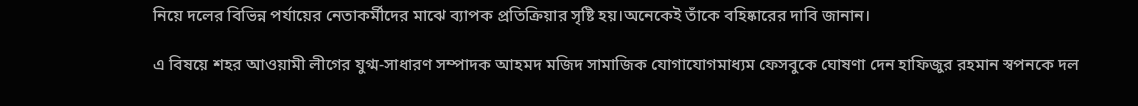নিয়ে দলের বিভিন্ন পর্যায়ের নেতাকর্মীদের মাঝে ব্যাপক প্রতিক্রিয়ার সৃষ্টি হয়।অনেকেই তাঁকে বহিষ্কারের দাবি জানান।

এ বিষয়ে শহর আওয়ামী লীগের যুগ্ম-সাধারণ সম্পাদক আহমদ মজিদ সামাজিক যোগাযোগমাধ্যম ফেসবুকে ঘোষণা দেন হাফিজুর রহমান স্বপনকে দল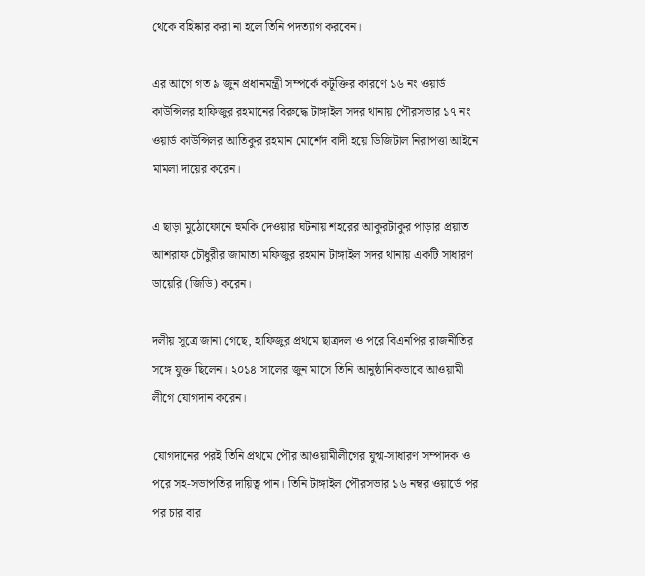থেকে বহিষ্কার করা না হলে তিনি পদত্যাগ করবেন।

এর আগে গত ৯ জুন প্রধানমন্ত্রী সম্পর্কে কটূক্তির কারণে ১৬ নং ওয়ার্ড কাউন্সিলর হাফিজুর রহমানের বিরুদ্ধে টাঙ্গাইল সদর থানায় পৌরসভার ১৭ নং ওয়ার্ড কাউন্সিলর আতিকুর রহমান মোর্শেদ বাদী হয়ে ডিজিটাল নিরাপত্তা আইনে মামলা দায়ের করেন।

এ ছাড়া মুঠোফোনে হুমকি দেওয়ার ঘটনায় শহরের আকুরটাকুর পাড়ার প্রয়াত আশরাফ চৌধুরীর জামাতা মফিজুর রহমান টাঙ্গাইল সদর থানায় একটি সাধারণ ডায়েরি (জিডি) করেন।

দলীয় সূত্রে জানা গেছে, হাফিজুর প্রথমে ছাত্রদল ও পরে বিএনপির রাজনীতির সঙ্গে যুক্ত ছিলেন। ২০১৪ সালের জুন মাসে তিনি আনুষ্ঠানিকভাবে আওয়ামী লীগে যোগদান করেন।

যোগদানের পরই তিনি প্রথমে পৌর আওয়ামীলীগের যুগ্ম-সাধারণ সম্পাদক ও পরে সহ-সভাপতির দায়িত্ব পান। তিনি টাঙ্গাইল পৌরসভার ১৬ নম্বর ওয়ার্ডে পর পর চার বার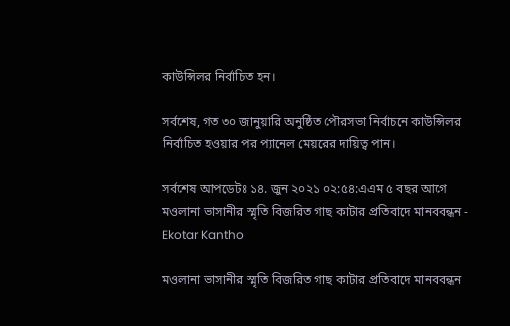কাউন্সিলর নির্বাচিত হন।

সর্বশেষ, গত ৩০ জানুয়ারি অনুষ্ঠিত পৌরসভা নির্বাচনে কাউন্সিলর নির্বাচিত হওয়ার পর প্যানেল মেয়রের দায়িত্ব পান।

সর্বশেষ আপডেটঃ ১৪. জুন ২০২১ ০২:৫৪:এএম ৫ বছর আগে
মওলানা ভাসানীর স্মৃতি বিজরিত গাছ কাটার প্রতিবাদে মানববন্ধন - Ekotar Kantho

মওলানা ভাসানীর স্মৃতি বিজরিত গাছ কাটার প্রতিবাদে মানববন্ধন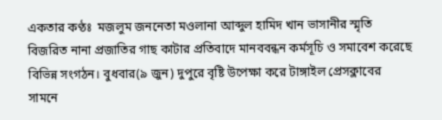একতার কণ্ঠঃ  মজলুম জননেতা মওলানা আব্দুল হামিদ খান ভাসানীর স্মৃতি বিজরিত নানা প্রজাতির গাছ কাটার প্রতিবাদে মানববন্ধন কর্মসূচি ও সমাবেশ করেছে বিভিন্ন সংগঠন। বুধবার(৯ জুন) দুপুরে বৃষ্টি উপেক্ষা করে টাঙ্গাইল প্রেসক্লাবের সামনে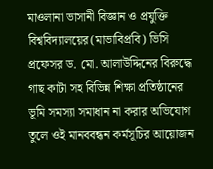মাওলানা ভাসানী বিজ্ঞান ও প্রযুক্তি বিশ্ববিদ্যালয়ের(মাভাবিপ্রবি) ভিসি প্রফেসর ড. মো. আলাউদ্দিনের বিরুদ্ধে গাছ কাটা সহ বিভিন্ন শিক্ষা প্রতিষ্ঠানের ভূমি সমস্যা সমাধান না করার অভিযোগ তুলে ওই মানববন্ধন কর্মসূচির আয়োজন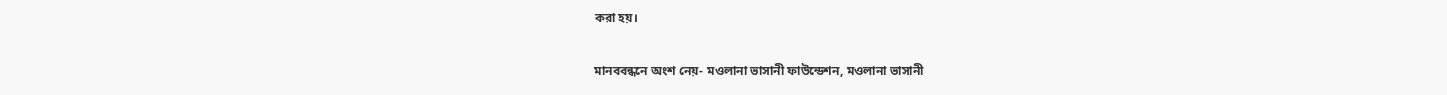করা হয়।

মানববন্ধনে অংশ নেয়- মওলানা ভাসানী ফাউন্ডেশন, মওলানা ভাসানী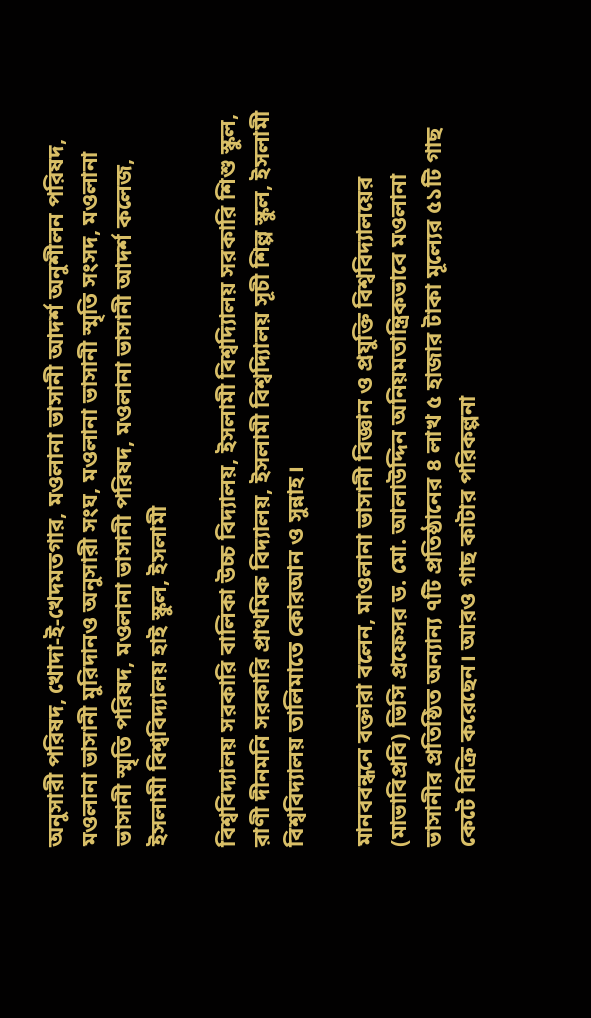অনুসারী পরিষদ, খোদা-ই-খেদমতগার, মওলানা ভাসানী আদর্শ অনুশীলন পরিষদ, মওলানা ভাসানী মুরিদানও অনুসারী সংঘ, মওলানা ভাসানী স্মৃতি সংসদ, মওলানা ভাসানী স্মৃতি পরিষদ, মওলানা ভাসানী পরিষদ, মওলানা ভাসানী আদর্শ কলেজ, ইসলামী বিশ্ববিদ্যালয় হাই স্কুল, ইসলামী

বিশ্ববিদ্যালয় সরকারি বালিকা উচ্চ বিদ্যালয়, ইসলামী বিশ্বদ্যিালয় সরকারি শিশু স্কুল, রাণী দীনমনি সরকারি প্রাথমিক বিদ্যালয়, ইসলামী বিশ্বদ্যিালয় সূচী শিল্প স্কুল, ইসলামী বিশ্ববিদ্যালয় তালিমাতে কোরআন ও সুন্নাহ।

মানববন্ধনে বক্তারা বলেন, মাওলানা ভাসানী বিজ্ঞান ও প্রযুক্তি বিশ্ববিদ্যালয়ের (মাভাবিপ্রবি) ভিসি প্রফেসর ড. মো. আলাউদ্দিন অনিয়মতান্ত্রিকভাবে মওলানা ভাসানীর প্রতিষ্ঠিত অন্যান্য ৭টি প্রতিষ্ঠানের ৪ লাখ ৫ হাজার টাকা মূল্যের ৫১টি গাছ কেটে বিক্রি করেছেন। আরও গাছ কাটার পরিকল্পনা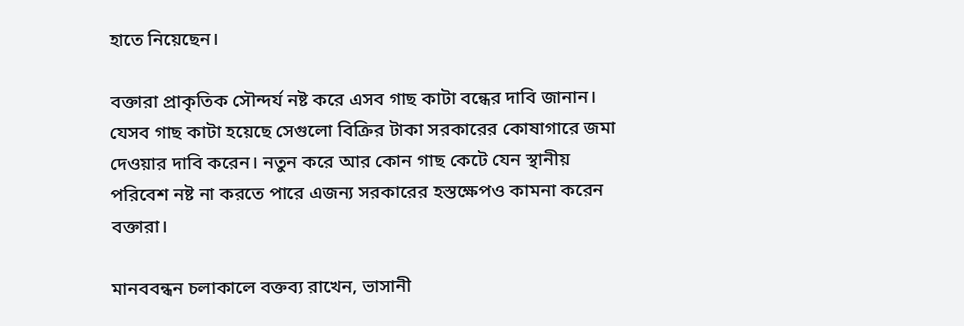হাতে নিয়েছেন।

বক্তারা প্রাকৃতিক সৌন্দর্য নষ্ট করে এসব গাছ কাটা বন্ধের দাবি জানান। যেসব গাছ কাটা হয়েছে সেগুলো বিক্রির টাকা সরকারের কোষাগারে জমা দেওয়ার দাবি করেন। নতুন করে আর কোন গাছ কেটে যেন স্থানীয় পরিবেশ নষ্ট না করতে পারে এজন্য সরকারের হস্তক্ষেপও কামনা করেন বক্তারা।

মানববন্ধন চলাকালে বক্তব্য রাখেন, ভাসানী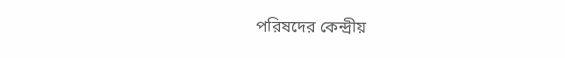পরিষদের কেন্দ্রীয়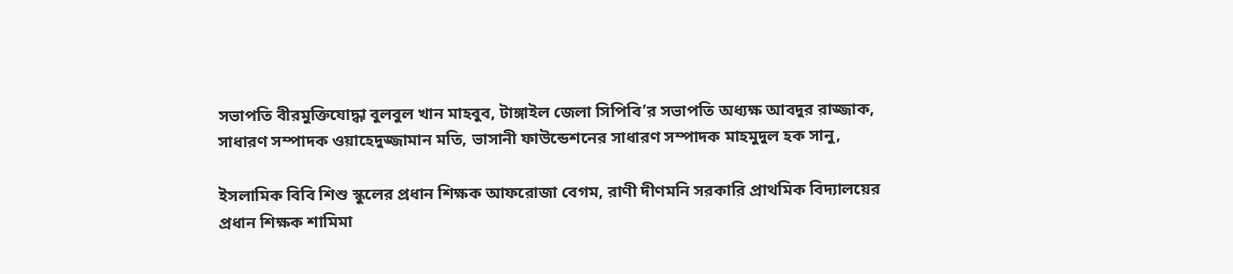সভাপতি বীরমুক্তিযোদ্ধা বুলবুল খান মাহবুব, টাঙ্গাইল জেলা সিপিবি’র সভাপতি অধ্যক্ষ আবদুর রাজ্জাক, সাধারণ সম্পাদক ওয়াহেদুজ্জামান মতি, ভাসানী ফাউন্ডেশনের সাধারণ সম্পাদক মাহমুদুল হক সানু,

ইসলামিক বিবি শিশু স্কুলের প্রধান শিক্ষক আফরোজা বেগম, রাণী দীণমনি সরকারি প্রাথমিক বিদ্যালয়ের প্রধান শিক্ষক শামিমা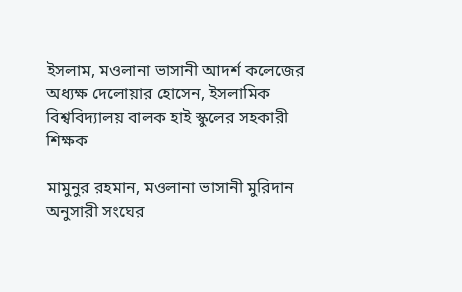ইসলাম, মওলানা ভাসানী আদর্শ কলেজের অধ্যক্ষ দেলোয়ার হোসেন, ইসলামিক বিশ্ববিদ্যালয় বালক হাই স্কুলের সহকারী শিক্ষক

মামুনুর রহমান, মওলানা ভাসানী মুরিদান অনুসারী সংঘের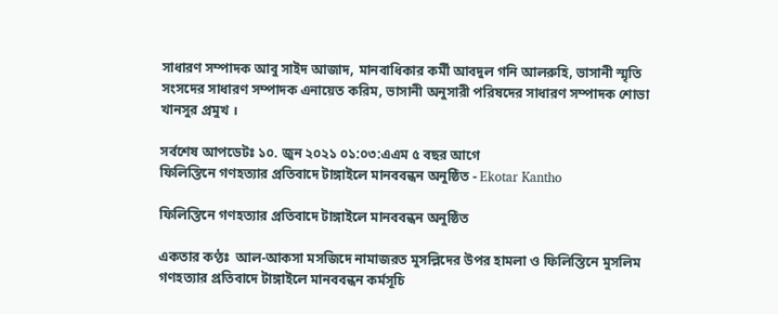সাধারণ সম্পাদক আবু সাইদ আজাদ, মানবাধিকার কর্মী আবদুল গনি আলরুহি, ভাসানী স্মৃতি সংসদের সাধারণ সম্পাদক এনায়েত করিম, ভাসানী অনুসারী পরিষদের সাধারণ সম্পাদক শোভা খানসুর প্রমুখ ।

সর্বশেষ আপডেটঃ ১০. জুন ২০২১ ০১:০৩:এএম ৫ বছর আগে
ফিলিস্তিনে গণহত্যার প্রতিবাদে টাঙ্গাইলে মানববন্ধন অনুষ্ঠিত - Ekotar Kantho

ফিলিস্তিনে গণহত্যার প্রতিবাদে টাঙ্গাইলে মানববন্ধন অনুষ্ঠিত

একতার কণ্ঠঃ  আল-আকসা মসজিদে নামাজরত মুসল্লিদের উপর হামলা ও ফিলিস্তিনে মুসলিম গণহত্যার প্রতিবাদে টাঙ্গাইলে মানববন্ধন কর্মসূচি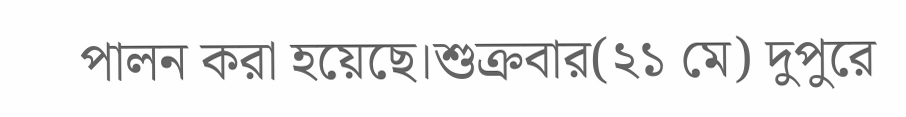পালন করা হয়েছে।শুক্রবার(২১ মে) দুপুরে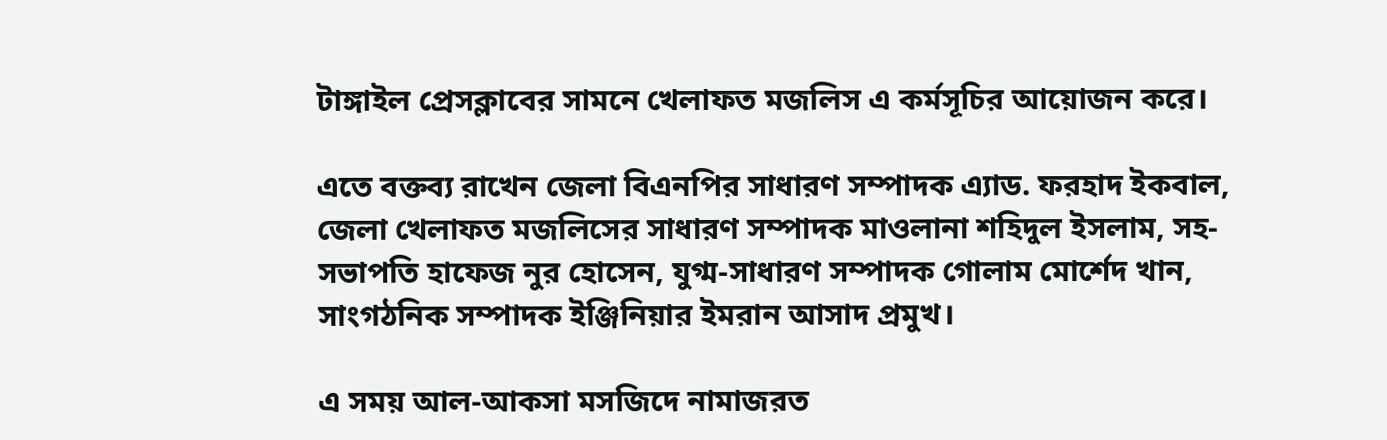টাঙ্গাইল প্রেসক্লাবের সামনে খেলাফত মজলিস এ কর্মসূচির আয়োজন করে।

এতে বক্তব্য রাখেন জেলা বিএনপির সাধারণ সম্পাদক এ্যাড. ফরহাদ ইকবাল, জেলা খেলাফত মজলিসের সাধারণ সম্পাদক মাওলানা শহিদুল ইসলাম, সহ-সভাপতি হাফেজ নুর হোসেন, যুগ্ম-সাধারণ সম্পাদক গোলাম মোর্শেদ খান, সাংগঠনিক সম্পাদক ইঞ্জিনিয়ার ইমরান আসাদ প্রমুখ।

এ সময় আল-আকসা মসজিদে নামাজরত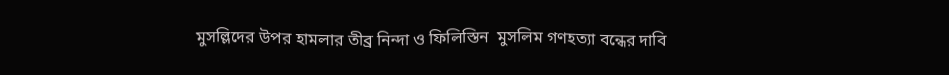মুসল্লিদের উপর হামলার তীব্র নিন্দা ও ফিলিস্তিন  মুসলিম গণহত্যা বন্ধের দাবি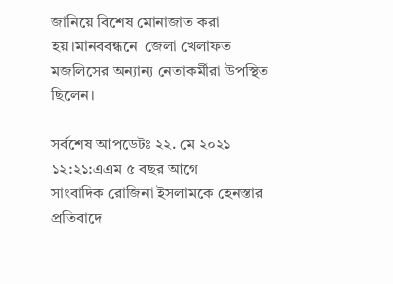জানিয়ে বিশেষ মোনাজাত করা হয়।মানববন্ধনে  জেলা খেলাফত মজলিসের অন্যান্য নেতাকর্মীরা উপস্থিত ছিলেন।

সর্বশেষ আপডেটঃ ২২. মে ২০২১ ১২:২১:এএম ৫ বছর আগে
সাংবাদিক রোজিনা ইসলামকে হেনস্তার প্রতিবাদে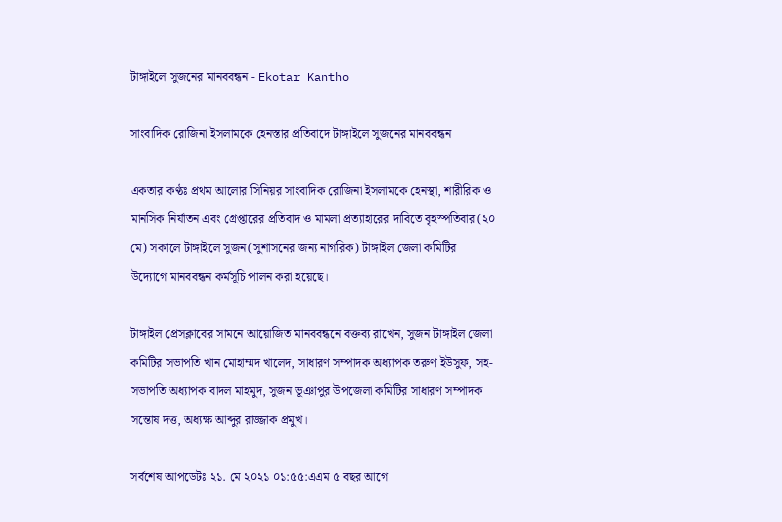টাঙ্গাইলে সুজনের মানববন্ধন - Ekotar Kantho

সাংবাদিক রোজিনা ইসলামকে হেনস্তার প্রতিবাদে টাঙ্গাইলে সুজনের মানববন্ধন

একতার কণ্ঠঃ প্রথম আলোর সিনিয়র সাংবাদিক রোজিনা ইসলামকে হেনস্থা, শারীরিক ও মানসিক নির্যাতন এবং গ্রেপ্তারের প্রতিবাদ ও মামলা প্রত্যাহারের দাবিতে বৃহস্পতিবার(২০ মে) সকালে টাঙ্গাইলে সুজন(সুশাসনের জন্য নাগরিক) টাঙ্গাইল জেলা কমিটির উদ্যোগে মানববন্ধন কর্মসূচি পালন করা হয়েছে।

টাঙ্গাইল প্রেসক্লাবের সামনে আয়োজিত মানববন্ধনে বক্তব্য রাখেন, সুজন টাঙ্গাইল জেলা কমিটির সভাপতি খান মোহাম্মদ খালেদ, সাধারণ সম্পাদক অধ্যাপক তরুণ ইউসুফ, সহ-সভাপতি অধ্যাপক বাদল মাহমুদ, সুজন ভূঞাপুর উপজেলা কমিটির সাধারণ সম্পাদক সন্তোষ দত্ত, অধ্যক্ষ আব্দুর রাজ্জাক প্রমুখ।

সর্বশেষ আপডেটঃ ২১. মে ২০২১ ০১:৫৫:এএম ৫ বছর আগে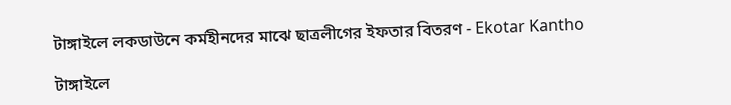টাঙ্গাইলে লকডাউনে কর্মহীনদের মাঝে ছাত্রলীগের ইফতার বিতরণ - Ekotar Kantho

টাঙ্গাইলে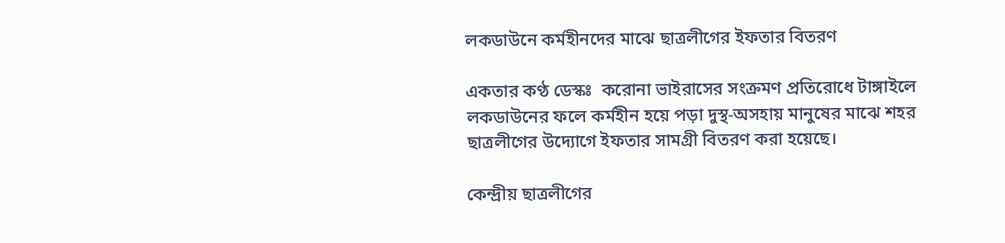লকডাউনে কর্মহীনদের মাঝে ছাত্রলীগের ইফতার বিতরণ

একতার কণ্ঠ ডেস্কঃ  করোনা ভাইরাসের সংক্রমণ প্রতিরোধে টাঙ্গাইলে লকডাউনের ফলে কর্মহীন হয়ে পড়া দুস্থ-অসহায় মানুষের মাঝে শহর ছাত্রলীগের উদ্যোগে ইফতার সামগ্রী বিতরণ করা হয়েছে।

কেন্দ্রীয় ছাত্রলীগের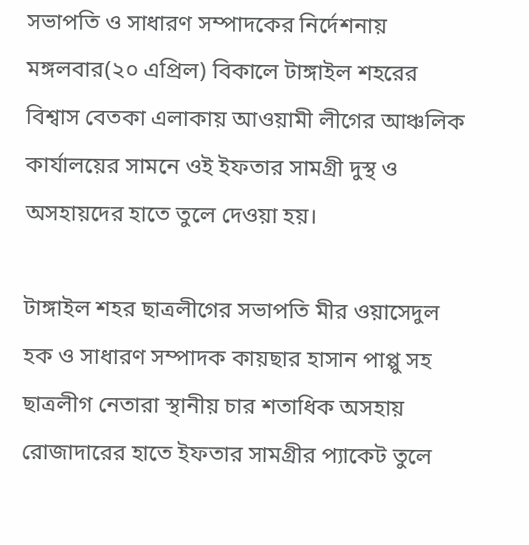সভাপতি ও সাধারণ সম্পাদকের নির্দেশনায় মঙ্গলবার(২০ এপ্রিল) বিকালে টাঙ্গাইল শহরের বিশ্বাস বেতকা এলাকায় আওয়ামী লীগের আঞ্চলিক কার্যালয়ের সামনে ওই ইফতার সামগ্রী দুস্থ ও অসহায়দের হাতে তুলে দেওয়া হয়।

টাঙ্গাইল শহর ছাত্রলীগের সভাপতি মীর ওয়াসেদুল হক ও সাধারণ সম্পাদক কায়ছার হাসান পাপ্পু সহ ছাত্রলীগ নেতারা স্থানীয় চার শতাধিক অসহায় রোজাদারের হাতে ইফতার সামগ্রীর প্যাকেট তুলে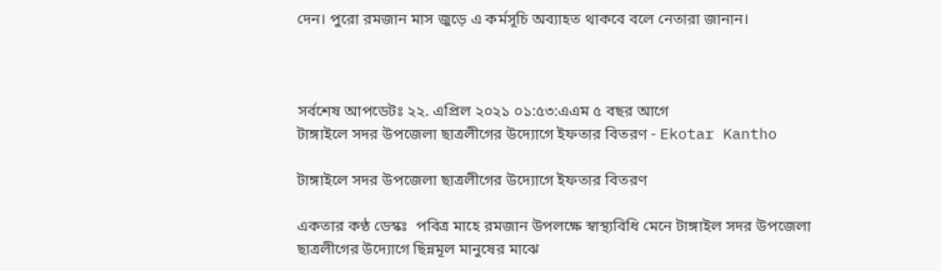দেন। পুরো রমজান মাস জুড়ে এ কর্মসূচি অব্যাহত থাকবে বলে নেতারা জানান।



সর্বশেষ আপডেটঃ ২২. এপ্রিল ২০২১ ০১:৫৩:এএম ৫ বছর আগে
টাঙ্গাইলে সদর উপজেলা ছাত্রলীগের উদ্যোগে ইফতার বিতরণ - Ekotar Kantho

টাঙ্গাইলে সদর উপজেলা ছাত্রলীগের উদ্যোগে ইফতার বিতরণ

একতার কণ্ঠ ডেস্কঃ  পবিত্র মাহে রমজান উপলক্ষে স্বাস্থ্যবিধি মেনে টাঙ্গাইল সদর উপজেলা ছাত্রলীগের উদ্যোগে ছিন্নমূল মানুষের মাঝে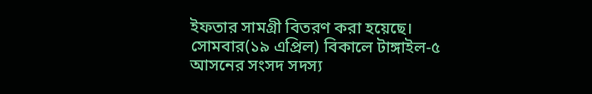ইফতার সামগ্রী বিতরণ করা হয়েছে। সোমবার(১৯ এপ্রিল) বিকালে টাঙ্গাইল-৫ আসনের সংসদ সদস্য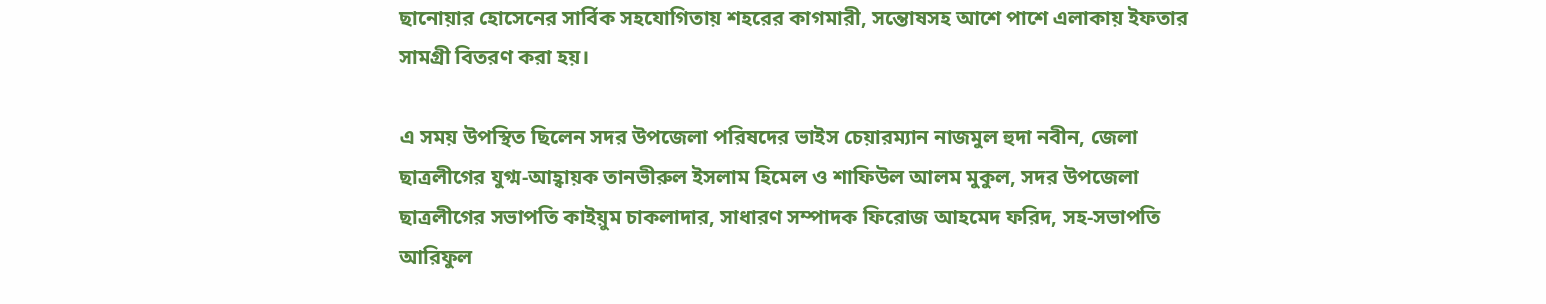ছানোয়ার হোসেনের সার্বিক সহযোগিতায় শহরের কাগমারী, সন্তোষসহ আশে পাশে এলাকায় ইফতার সামগ্রী বিতরণ করা হয়।

এ সময় উপস্থিত ছিলেন সদর উপজেলা পরিষদের ভাইস চেয়ারম্যান নাজমুল হুদা নবীন, জেলা ছাত্রলীগের যুগ্ম-আহ্বায়ক তানভীরুল ইসলাম হিমেল ও শাফিউল আলম মুকুল, সদর উপজেলা ছাত্রলীগের সভাপতি কাইয়ুম চাকলাদার, সাধারণ সম্পাদক ফিরোজ আহমেদ ফরিদ, সহ-সভাপতি আরিফুল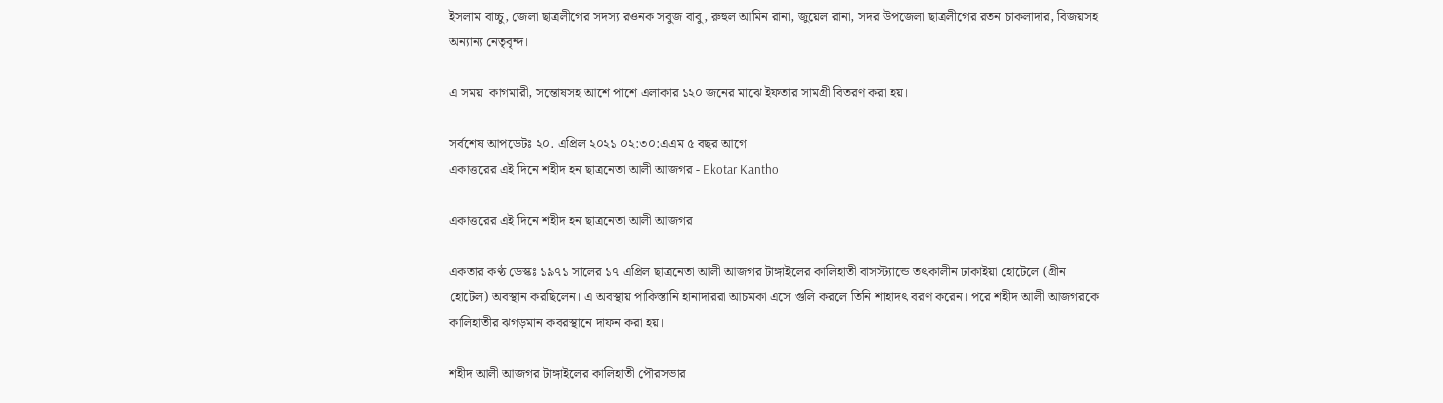ইসলাম বাচ্চু, জেলা ছাত্রলীগের সদস্য রওনক সবুজ বাবু, রুহুল আমিন রানা, জুয়েল রানা, সদর উপজেলা ছাত্রলীগের রতন চাকলাদার, বিজয়সহ অন্যান্য নেতৃবৃন্দ।

এ সময়  কাগমারী, সন্তোষসহ আশে পাশে এলাকার ১২০ জনের মাঝে ইফতার সামগ্রী বিতরণ করা হয়।

সর্বশেষ আপডেটঃ ২০. এপ্রিল ২০২১ ০২:৩০:এএম ৫ বছর আগে
একাত্তরের এই দিনে শহীদ হন ছাত্রনেতা আলী আজগর - Ekotar Kantho

একাত্তরের এই দিনে শহীদ হন ছাত্রনেতা আলী আজগর

একতার কণ্ঠ ডেস্কঃ ১৯৭১ সালের ১৭ এপ্রিল ছাত্রনেতা আলী আজগর টাঙ্গাইলের কালিহাতী বাসস্ট্যান্ডে তৎকালীন ঢাকাইয়া হোটেলে (গ্রীন হোটেল) অবস্থান করছিলেন। এ অবস্থায় পাকিস্তানি হানাদাররা আচমকা এসে গুলি করলে তিনি শাহাদৎ বরণ করেন। পরে শহীদ আলী আজগরকে কালিহাতীর ঝগড়মান কবরস্থানে দাফন করা হয়।

শহীদ আলী আজগর টাঙ্গাইলের কালিহাতী পৌরসভার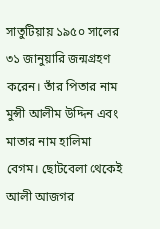সাতুটিয়ায় ১৯৫০ সালের ৩১ জানুয়ারি জন্মগ্রহণ করেন। তাঁর পিতার নাম মুন্সী আলীম উদ্দিন এবং মাতার নাম হালিমা বেগম। ছোটবেলা থেকেই আলী আজগর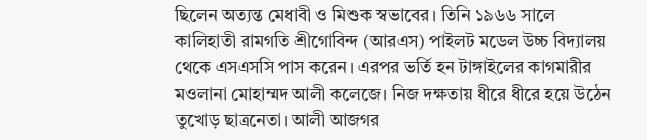ছিলেন অত্যন্ত মেধাবী ও মিশুক স্বভাবের। তিনি ১৯৬৬ সালে কালিহাতী রামগতি শ্রীগোবিন্দ (আরএস) পাইলট মডেল উচ্চ বিদ্যালয় থেকে এসএসসি পাস করেন। এরপর ভর্তি হন টাঙ্গাইলের কাগমারীর মওলানা মোহাম্মদ আলী কলেজে। নিজ দক্ষতায় ধীরে ধীরে হয়ে উঠেন তুখোড় ছাত্রনেতা। আলী আজগর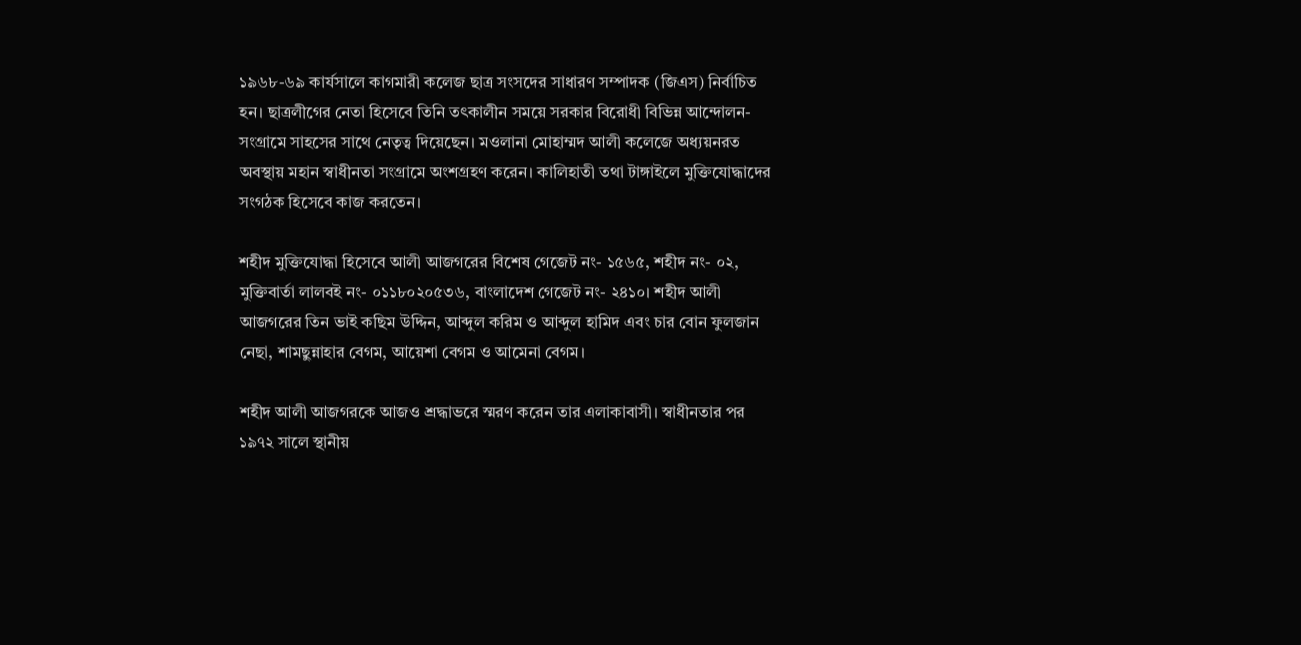১৯৬৮-৬৯ কার্যসালে কাগমারী কলেজ ছাত্র সংসদের সাধারণ সম্পাদক (জিএস) নির্বাচিত হন। ছাত্রলীগের নেতা হিসেবে তিনি তৎকালীন সময়ে সরকার বিরোধী বিভিন্ন আন্দোলন- সংগ্রামে সাহসের সাথে নেতৃত্ব দিয়েছেন। মওলানা মোহাম্মদ আলী কলেজে অধ্যয়নরত অবস্থায় মহান স্বাধীনতা সংগ্রামে অংশগ্রহণ করেন। কালিহাতী তথা টাঙ্গাইলে মুক্তিযোদ্ধাদের সংগঠক হিসেবে কাজ করতেন।

শহীদ মুক্তিযোদ্ধা হিসেবে আলী আজগরের বিশেষ গেজেট নং- ১৫৬৫, শহীদ নং- ০২, মুক্তিবার্তা লালবই নং- ০১১৮০২০৫৩৬, বাংলাদেশ গেজেট নং- ২৪১০। শহীদ আলী আজগরের তিন ভাই কছিম উদ্দিন, আব্দুল করিম ও আব্দুল হামিদ এবং চার বোন ফুলজান নেছা, শামছুন্নাহার বেগম, আয়েশা বেগম ও আমেনা বেগম।

শহীদ আলী আজগরকে আজও শ্রদ্ধাভরে স্মরণ করেন তার এলাকাবাসী। স্বাধীনতার পর ১৯৭২ সালে স্থানীয়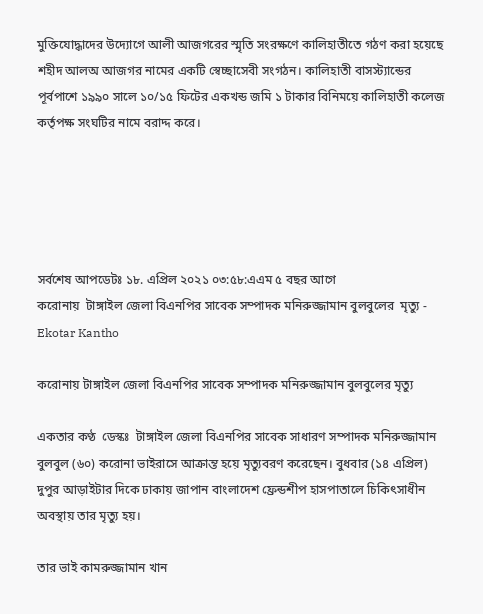মুক্তিযোদ্ধাদের উদ্যোগে আলী আজগরের স্মৃতি সংরক্ষণে কালিহাতীতে গঠণ করা হয়েছে শহীদ আলঅ আজগর নামের একটি স্বেচ্ছাসেবী সংগঠন। কালিহাতী বাসস্ট্যান্ডের পূর্বপাশে ১৯৯০ সালে ১০/১৫ ফিটের একখন্ড জমি ১ টাকার বিনিময়ে কালিহাতী কলেজ কর্তৃপক্ষ সংঘটির নামে বরাদ্দ করে।





সর্বশেষ আপডেটঃ ১৮. এপ্রিল ২০২১ ০৩:৫৮:এএম ৫ বছর আগে
করোনায়  টাঙ্গাইল জেলা বিএনপির সাবেক সম্পাদক মনিরুজ্জামান বুলবুলের  মৃত্যু - Ekotar Kantho

করোনায় টাঙ্গাইল জেলা বিএনপির সাবেক সম্পাদক মনিরুজ্জামান বুলবুলের মৃত্যু

একতার কণ্ঠ  ডেস্কঃ  টাঙ্গাইল জেলা বিএনপির সাবেক সাধারণ সম্পাদক মনিরুজ্জামান বুলবুল (৬০) করোনা ভাইরাসে আক্রান্ত হয়ে মৃত্যুবরণ করেছেন। বুধবার (১৪ এপ্রিল) দুপুর আড়াইটার দিকে ঢাকায় জাপান বাংলাদেশ ফ্রেন্ডশীপ হাসপাতালে চিকিৎসাধীন অবস্থায় তার মৃত্যু হয়।

তার ভাই কামরুজ্জামান খান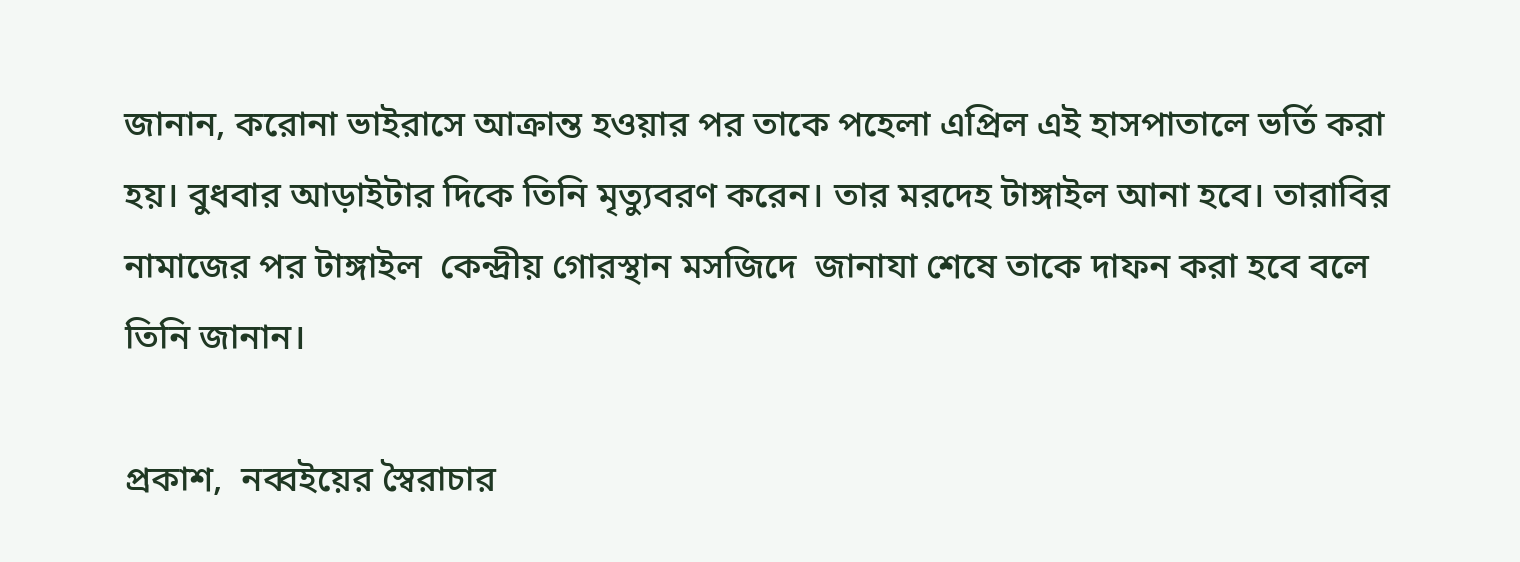জানান, করোনা ভাইরাসে আক্রান্ত হওয়ার পর তাকে পহেলা এপ্রিল এই হাসপাতালে ভর্তি করা হয়। বুধবার আড়াইটার দিকে তিনি মৃত্যুবরণ করেন। তার মরদেহ টাঙ্গাইল আনা হবে। তারাবির নামাজের পর টাঙ্গাইল  কেন্দ্রীয় গোরস্থান মসজিদে  জানাযা শেষে তাকে দাফন করা হবে বলে তিনি জানান।

প্রকাশ,  নব্বইয়ের স্বৈরাচার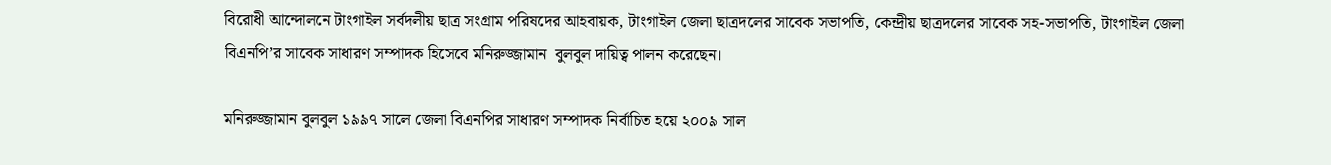বিরোধী আন্দোলনে টাংগাইল সর্বদলীয় ছাত্র সংগ্রাম পরিষদের আহবায়ক, টাংগাইল জেলা ছাত্রদলের সাবেক সভাপতি, কেন্দ্রীয় ছাত্রদলের সাবেক সহ-সভাপতি, টাংগাইল জেলা বিএনপি’র সাবেক সাধারণ সম্পাদক হিসেবে মনিরুজ্জামান  ‍বুলবুল দায়িত্ব পালন করেছেন।

মনিরুজ্জামান বুলবুল ১৯৯৭ সালে জেলা বিএনপির সাধারণ সম্পাদক নির্বাচিত হয়ে ২০০৯ সাল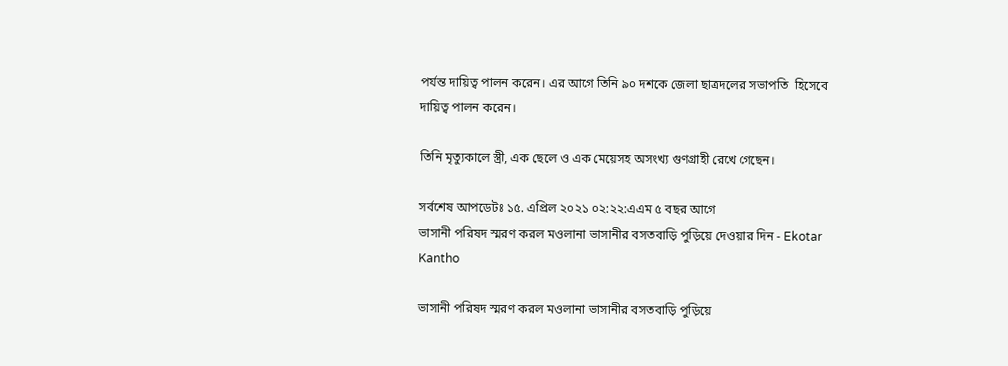পর্যন্ত দায়িত্ব পালন করেন। এর আগে তিনি ৯০ দশকে জেলা ছাত্রদলের সভাপতি  হিসেবে দায়িত্ব পালন করেন।

তিনি মৃত্যুকালে স্ত্রী, এক ছেলে ও এক মেয়েসহ অসংখ্য গুণগ্রাহী রেখে গেছেন।

সর্বশেষ আপডেটঃ ১৫. এপ্রিল ২০২১ ০২:২২:এএম ৫ বছর আগে
ভাসানী পরিষদ স্মরণ করল মওলানা ভাসানীর বসতবাড়ি পুড়িয়ে দেওয়ার দিন - Ekotar Kantho

ভাসানী পরিষদ স্মরণ করল মওলানা ভাসানীর বসতবাড়ি পুড়িয়ে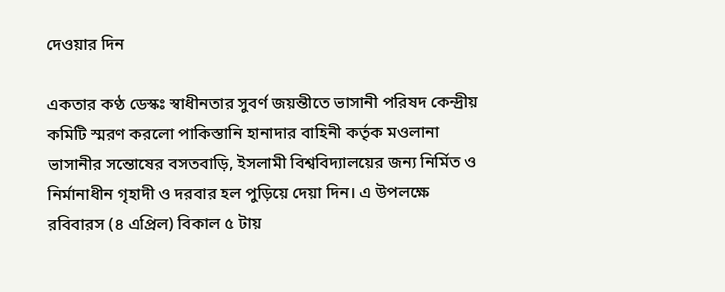দেওয়ার দিন

একতার কণ্ঠ ডেস্কঃ স্বাধীনতার সুবর্ণ জয়ন্তীতে ভাসানী পরিষদ কেন্দ্রীয় কমিটি স্মরণ করলো পাকিস্তানি হানাদার বাহিনী কর্তৃক মওলানা ভাসানীর সন্তোষের বসতবাড়ি, ইসলামী বিশ্ববিদ্যালয়ের জন্য নির্মিত ও নির্মানাধীন গৃহাদী ও দরবার হল পুড়িয়ে দেয়া দিন। এ উপলক্ষে রবিবারস (৪ এপ্রিল) বিকাল ৫ টায়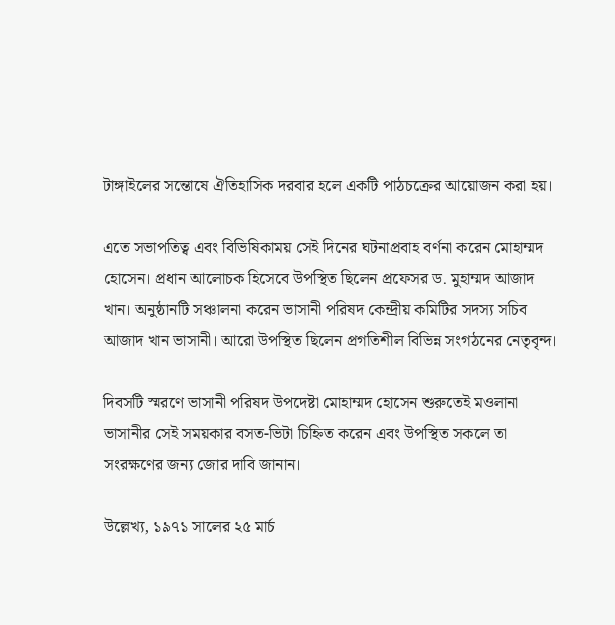টাঙ্গাইলের সন্তোষে ঐতিহাসিক দরবার হলে একটি পাঠচক্রের আয়োজন করা হয়।

এতে সভাপতিত্ব এবং বিভিষিকাময় সেই দিনের ঘটনাপ্রবাহ বর্ণনা করেন মোহাম্মদ হোসেন। প্রধান আলোচক হিসেবে উপস্থিত ছিলেন প্রফেসর ড. মুহাম্মদ আজাদ খান। অনুষ্ঠানটি সঞ্চালনা করেন ভাসানী পরিষদ কেন্দ্রীয় কমিটির সদস্য সচিব আজাদ খান ভাসানী। আরো উপস্থিত ছিলেন প্রগতিশীল বিভিন্ন সংগঠনের নেতৃবৃন্দ।

দিবসটি স্মরণে ভাসানী পরিষদ উপদেষ্টা মোহাম্মদ হোসেন শুরুতেই মওলানা ভাসানীর সেই সময়কার বসত-ভিটা চিহ্নিত করেন এবং উপস্থিত সকলে তা সংরক্ষণের জন্য জোর দাবি জানান।

উল্লেখ্য, ১৯৭১ সালের ২৫ মার্চ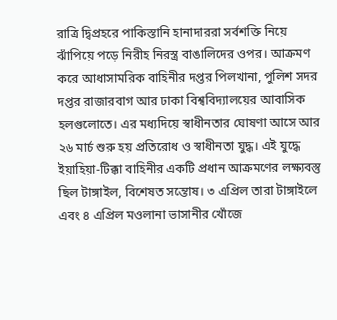রাত্রি দ্বিপ্রহরে পাকিস্তানি হানাদাররা সর্বশক্তি নিয়ে ঝাঁপিয়ে পড়ে নিরীহ নিরস্ত্র বাঙালিদের ওপর। আক্রমণ করে আধাসামরিক বাহিনীর দপ্তর পিলখানা, পুলিশ সদর দপ্তর রাজারবাগ আর ঢাকা বিশ্ববিদ্যালয়ের আবাসিক হলগুলোতে। এর মধ্যদিয়ে স্বাধীনতার ঘোষণা আসে আর ২৬ মার্চ শুরু হয় প্রতিরোধ ও স্বাধীনতা যুদ্ধ। এই যুদ্ধে ইয়াহিয়া-টিক্কা বাহিনীর একটি প্রধান আক্রমণের লক্ষ্যবস্তু ছিল টাঙ্গাইল, বিশেষত সন্তোষ। ৩ এপ্রিল তারা টাঙ্গাইলে এবং ৪ এপ্রিল মওলানা ভাসানীর খোঁজে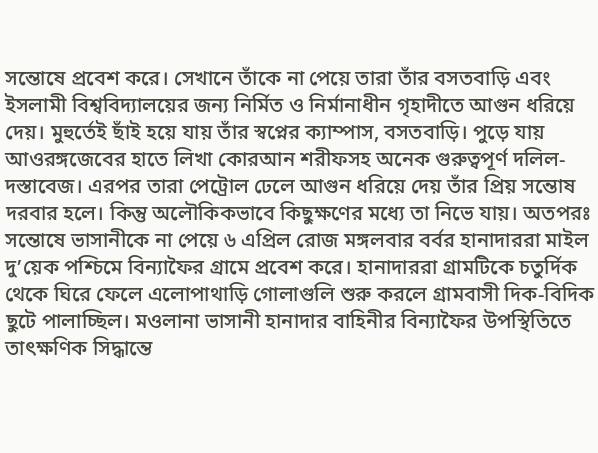সন্তোষে প্রবেশ করে। সেখানে তাঁকে না পেয়ে তারা তাঁর বসতবাড়ি এবং ইসলামী বিশ্ববিদ্যালয়ের জন্য নির্মিত ও নির্মানাধীন গৃহাদীতে আগুন ধরিয়ে দেয়। মুহুর্তেই ছাঁই হয়ে যায় তাঁর স্বপ্নের ক্যাম্পাস, বসতবাড়ি। পুড়ে যায় আওরঙ্গজেবের হাতে লিখা কোরআন শরীফসহ অনেক গুরুত্বপূর্ণ দলিল-দস্তাবেজ। এরপর তারা পেট্রোল ঢেলে আগুন ধরিয়ে দেয় তাঁর প্রিয় সন্তোষ দরবার হলে। কিন্তু অলৌকিকভাবে কিছুক্ষণের মধ্যে তা নিভে যায়। অতপরঃ সন্তোষে ভাসানীকে না পেয়ে ৬ এপ্রিল রোজ মঙ্গলবার বর্বর হানাদাররা মাইল দু’য়েক পশ্চিমে বিন্যাফৈর গ্রামে প্রবেশ করে। হানাদাররা গ্রামটিকে চতুর্দিক থেকে ঘিরে ফেলে এলোপাথাড়ি গোলাগুলি শুরু করলে গ্রামবাসী দিক-বিদিক ছুটে পালাচ্ছিল। মওলানা ভাসানী হানাদার বাহিনীর বিন্যাফৈর উপস্থিতিতে তাৎক্ষণিক সিদ্ধান্তে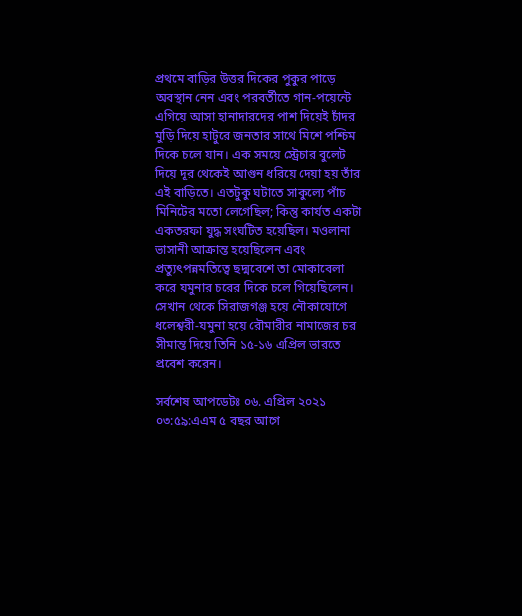প্রথমে বাড়ির উত্তর দিকের পুকুর পাড়ে অবস্থান নেন এবং পরবর্তীতে গান-পয়েন্টে এগিয়ে আসা হানাদারদের পাশ দিয়েই চাঁদর মুড়ি দিয়ে হাটুরে জনতার সাথে মিশে পশ্চিম দিকে চলে যান। এক সময়ে স্ট্রেচার বুলেট দিয়ে দূর থেকেই আগুন ধরিয়ে দেয়া হয় তাঁর এই বাড়িতে। এতটুকু ঘটাতে সাকুল্যে পাঁচ মিনিটের মতো লেগেছিল; কিন্তু কার্যত একটা একতরফা যুদ্ধ সংঘটিত হয়েছিল। মওলানা ভাসানী আক্রান্ত হয়েছিলেন এবং প্রত্যুৎপন্নমতিত্বে ছদ্মবেশে তা মোকাবেলা করে যমুনার চরের দিকে চলে গিয়েছিলেন। সেখান থেকে সিরাজগঞ্জ হয়ে নৌকাযোগে ধলেশ্বরী-যমুনা হয়ে রৌমারীর নামাজের চর সীমান্ত দিয়ে তিনি ১৫-১৬ এপ্রিল ভারতে প্রবেশ করেন।

সর্বশেষ আপডেটঃ ০৬. এপ্রিল ২০২১ ০৩:৫৯:এএম ৫ বছর আগে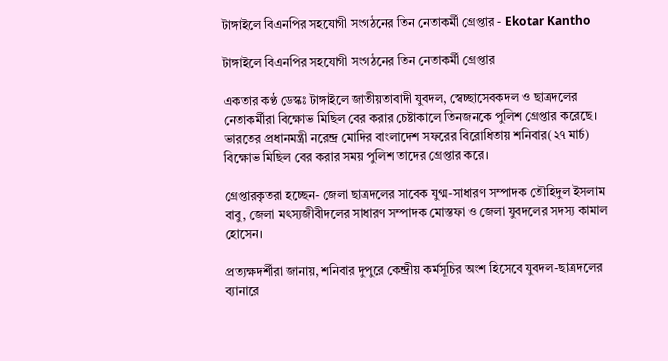টাঙ্গাইলে বিএনপির সহযোগী সংগঠনের তিন নেতাকর্মী গ্রেপ্তার - Ekotar Kantho

টাঙ্গাইলে বিএনপির সহযোগী সংগঠনের তিন নেতাকর্মী গ্রেপ্তার

একতার কণ্ঠ ডেস্কঃ টাঙ্গাইলে জাতীয়তাবাদী যুবদল, স্বেচ্ছাসেবকদল ও ছাত্রদলের নেতাকর্মীরা বিক্ষোভ মিছিল বের করার চেষ্টাকালে তিনজনকে পুলিশ গ্রেপ্তার করেছে। ভারতের প্রধানমন্ত্রী নরেন্দ্র মোদির বাংলাদেশ সফরের বিরোধিতায় শনিবার(২৭ মার্চ) বিক্ষোভ মিছিল বের করার সময় পুলিশ তাদের গ্রেপ্তার করে।

গ্রেপ্তারকৃতরা হচ্ছেন- জেলা ছাত্রদলের সাবেক যুগ্ম-সাধারণ সম্পাদক তৌহিদুল ইসলাম বাবু, জেলা মৎস্যজীবীদলের সাধারণ সম্পাদক মোস্তফা ও জেলা যুবদলের সদস্য কামাল হোসেন।

প্রত্যক্ষদর্শীরা জানায়, শনিবার দুপুরে কেন্দ্রীয় কর্মসূচির অংশ হিসেবে যুবদল-ছাত্রদলের ব্যানারে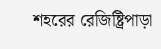শহরের রেজিষ্ট্রিপাড়া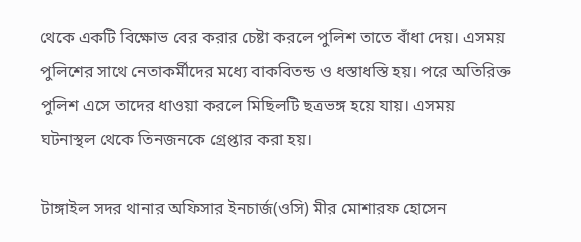থেকে একটি বিক্ষোভ বের করার চেষ্টা করলে পুলিশ তাতে বাঁধা দেয়। এসময় পুলিশের সাথে নেতাকর্মীদের মধ্যে বাকবিতন্ড ও ধস্তাধস্তি হয়। পরে অতিরিক্ত পুলিশ এসে তাদের ধাওয়া করলে মিছিলটি ছত্রভঙ্গ হয়ে যায়। এসময় ঘটনাস্থল থেকে তিনজনকে গ্রেপ্তার করা হয়।

টাঙ্গাইল সদর থানার অফিসার ইনচার্জ(ওসি) মীর মোশারফ হোসেন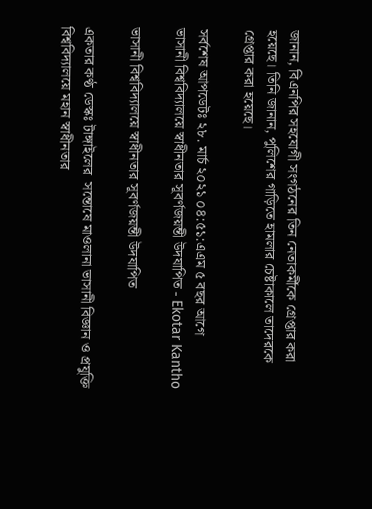জানান, বিএনপির সহযোগী সংগঠনের তিন নেতাকর্মীকে গ্রেপ্তার করা হয়েছে। তিনি জানান, পুলিশের গাড়িতে হামলার চেষ্টাকালে তাদেরকে গ্রেপ্তার করা হয়েছে।

সর্বশেষ আপডেটঃ ২৮. মার্চ ২০২১ ০৪:৫১:এএম ৫ বছর আগে
ভাসানী বিশ্ববিদ্যালয়ে স্বাধীনতার সূবর্ণজয়ন্তী উদযাপিত - Ekotar Kantho

ভাসানী বিশ্ববিদ্যালয়ে স্বাধীনতার সূবর্ণজয়ন্তী উদযাপিত

একতার কণ্ঠ ডেস্কঃ টাঙ্গাইলের  সন্তোষে মাওলানা ভাসানী বিজ্ঞান ও প্রযুক্তি বিশ্ববিদ্যালয়ে মহান স্বাধীনতার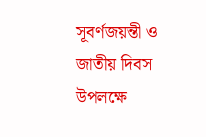সূবর্ণজয়ন্তী ও জাতীয় দিবস উপলক্ষে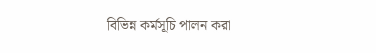বিভিন্ন কর্মসূচি পালন করা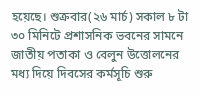হয়েছে। শুক্রবার(২৬ মার্চ) সকাল ৮ টা ৩০ মিনিটে প্রশাসনিক ভবনের সামনে জাতীয় পতাকা ও বেলুন উত্তোলনের মধ্য দিয়ে দিবসের কর্মসূচি শুরু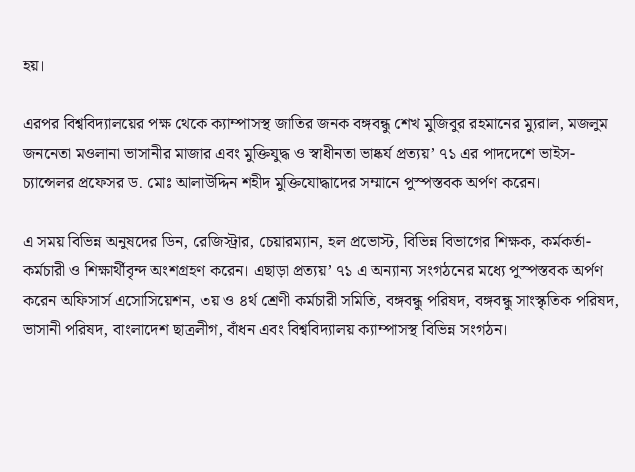হয়।

এরপর বিশ্ববিদ্যালয়ের পক্ষ থেকে ক্যাম্পাসস্থ জাতির জনক বঙ্গবন্ধু শেখ মুজিবুর রহমানের ম্যুরাল, মজলুম জননেতা মওলানা ভাসানীর মাজার এবং মুক্তিযুদ্ধ ও স্বাধীনতা ভাষ্কর্য প্রত্যয়’ ৭১ এর পাদদেশে ভাইস-চ্যান্সেলর প্রফেসর ড. মোঃ আলাউদ্দিন শহীদ মুক্তিযোদ্ধাদের সম্মানে পুস্পস্তবক অর্পণ করেন।

এ সময় বিভিন্ন অনুষদের ডিন, রেজিস্ট্রার, চেয়ারম্যান, হল প্রভোস্ট, বিভিন্ন বিভাগের শিক্ষক, কর্মকর্তা-কর্মচারী ও শিক্ষার্থীবৃন্দ অংশগ্রহণ করেন। এছাড়া প্রত্যয়’ ৭১ এ অন্যান্য সংগঠনের মধ্যে পুস্পস্তবক অর্পণ করেন অফিসার্স এসোসিয়েশন, ৩য় ও ৪র্থ শ্রেণী কর্মচারী সমিতি, বঙ্গবন্ধু পরিষদ, বঙ্গবন্ধু সাংস্কৃতিক পরিষদ, ভাসানী পরিষদ, বাংলাদেশ ছাত্রলীগ, বাঁধন এবং বিশ্ববিদ্যালয় ক্যাম্পাসস্থ বিভিন্ন সংগঠন।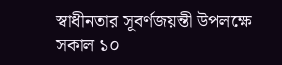স্বাধীনতার সূবর্ণজয়ন্তী উপলক্ষে সকাল ১০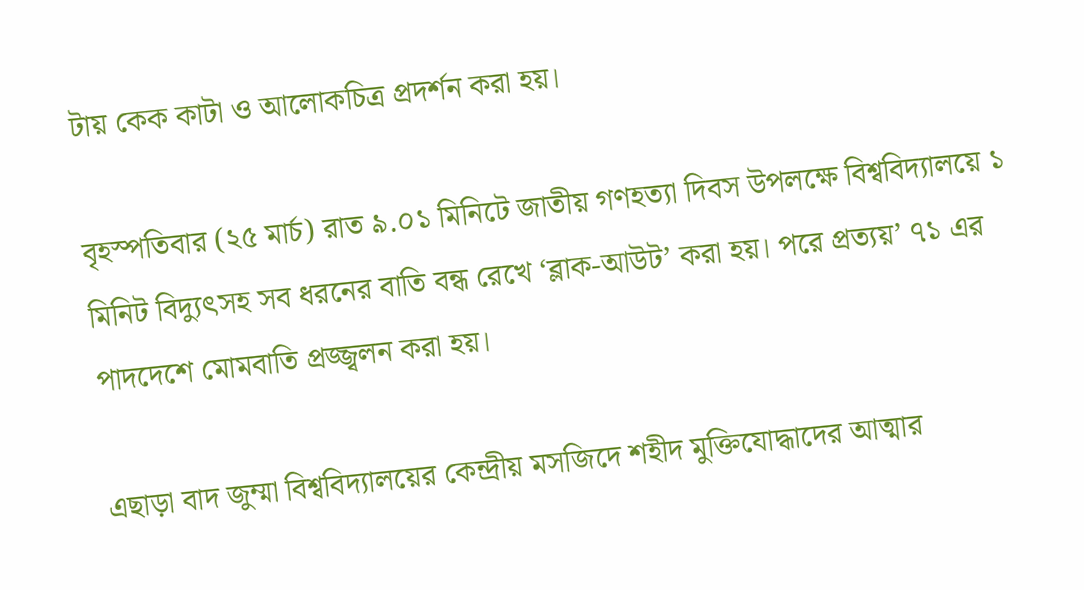টায় কেক কাটা ও আলোকচিত্র প্রদর্শন করা হয়।

বৃহস্পতিবার (২৫ মার্চ) রাত ৯.০১ মিনিটে জাতীয় গণহত্যা দিবস উপলক্ষে বিশ্ববিদ্যালয়ে ১ মিনিট বিদ্যুৎসহ সব ধরনের বাতি বন্ধ রেখে ‘ব্লাক-আউট’ করা হয়। পরে প্রত্যয়’ ৭১ এর পাদদেশে মোমবাতি প্রজ্জ্বলন করা হয়।

এছাড়া বাদ জুম্মা বিশ্ববিদ্যালয়ের কেন্দ্রীয় মসজিদে শহীদ মুক্তিযোদ্ধাদের আত্মার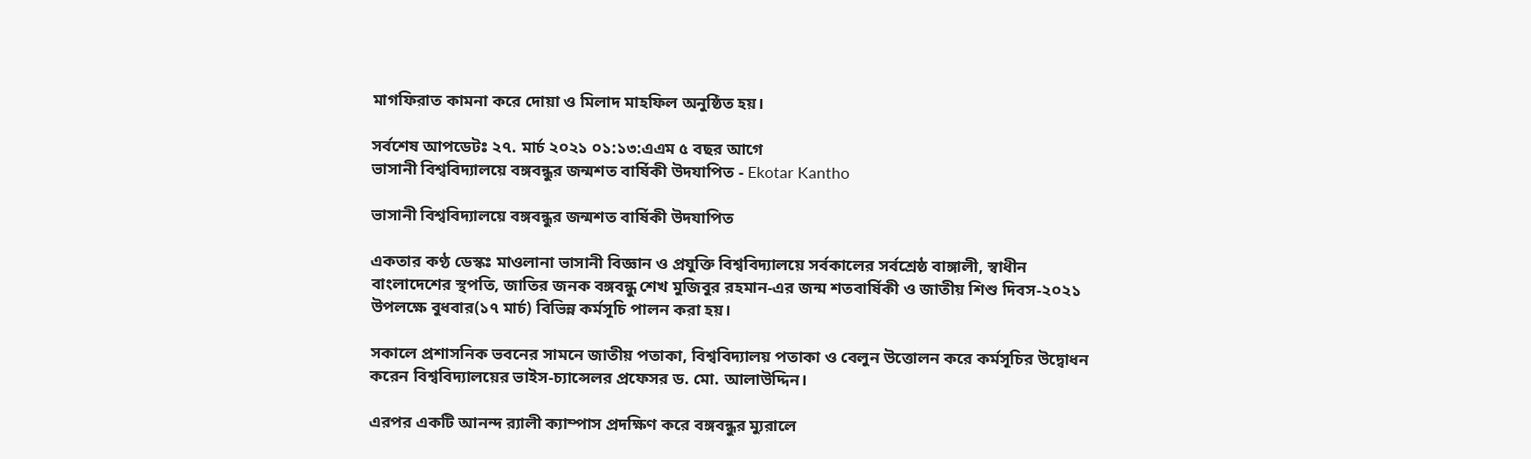মাগফিরাত কামনা করে দোয়া ও মিলাদ মাহফিল অনুষ্ঠিত হয়।

সর্বশেষ আপডেটঃ ২৭. মার্চ ২০২১ ০১:১৩:এএম ৫ বছর আগে
ভাসানী বিশ্ববিদ্যালয়ে বঙ্গবন্ধুর জন্মশত বার্ষিকী উদযাপিত - Ekotar Kantho

ভাসানী বিশ্ববিদ্যালয়ে বঙ্গবন্ধুর জন্মশত বার্ষিকী উদযাপিত

একতার কণ্ঠ ডেস্কঃ মাওলানা ভাসানী বিজ্ঞান ও প্রযুক্তি বিশ্ববিদ্যালয়ে সর্বকালের সর্বশ্রেষ্ঠ বাঙ্গালী, স্বাধীন বাংলাদেশের স্থপতি, জাতির জনক বঙ্গবন্ধু শেখ মুজিবুর রহমান-এর জন্ম শতবার্ষিকী ও জাতীয় শিশু দিবস-২০২১ উপলক্ষে বুধবার(১৭ মার্চ) বিভিন্ন কর্মসূচি পালন করা হয়।

সকালে প্রশাসনিক ভবনের সামনে জাতীয় পতাকা, বিশ্ববিদ্যালয় পতাকা ও বেলুন উত্তোলন করে কর্মসূচির উদ্বোধন করেন বিশ্ববিদ্যালয়ের ভাইস-চ্যান্সেলর প্রফেসর ড. মো. আলাউদ্দিন।

এরপর একটি আনন্দ র‌্যালী ক্যাম্পাস প্রদক্ষিণ করে বঙ্গবন্ধুর ম্যুরালে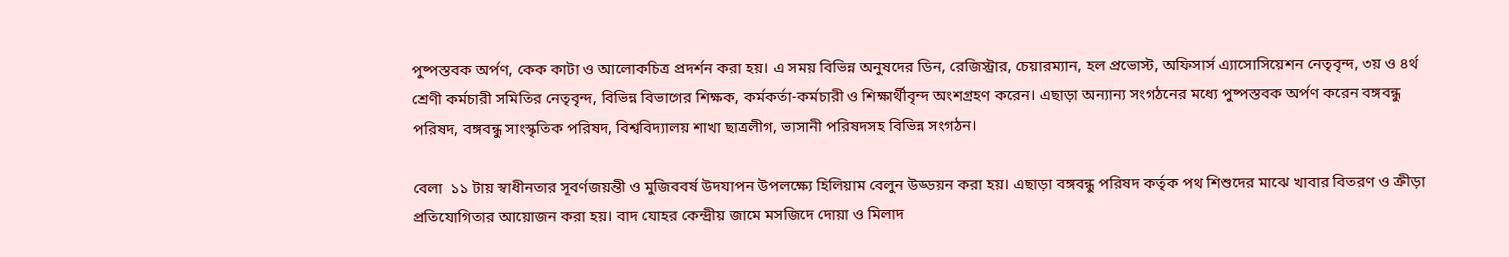পুষ্পস্তবক অর্পণ, কেক কাটা ও আলোকচিত্র প্রদর্শন করা হয়। এ সময় বিভিন্ন অনুষদের ডিন, রেজিস্ট্রার, চেয়ারম্যান, হল প্রভোস্ট, অফিসার্স এ্যাসোসিয়েশন নেতৃবৃন্দ, ৩য় ও ৪র্থ শ্রেণী কর্মচারী সমিতির নেতৃবৃন্দ, বিভিন্ন বিভাগের শিক্ষক, কর্মকর্তা-কর্মচারী ও শিক্ষার্থীবৃন্দ অংশগ্রহণ করেন। এছাড়া অন্যান্য সংগঠনের মধ্যে পুষ্পস্তবক অর্পণ করেন বঙ্গবন্ধু পরিষদ, বঙ্গবন্ধু সাংস্কৃতিক পরিষদ, বিশ্ববিদ্যালয় শাখা ছাত্রলীগ, ভাসানী পরিষদসহ বিভিন্ন সংগঠন।

বেলা  ১১ টায় স্বাধীনতার সূবর্ণজয়ন্তী ও মুজিববর্ষ উদযাপন উপলক্ষ্যে হিলিয়াম বেলুন উড্ডয়ন করা হয়। এছাড়া বঙ্গবন্ধু পরিষদ কর্তৃক পথ শিশুদের মাঝে খাবার বিতরণ ও ক্রীড়া প্রতিযোগিতার আয়োজন করা হয়। বাদ যোহর কেন্দ্রীয় জামে মসজিদে দোয়া ও মিলাদ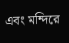এবং মন্দিরে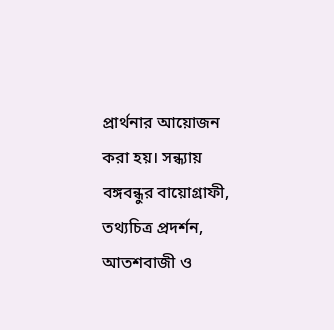প্রার্থনার আয়োজন করা হয়। সন্ধ্যায় বঙ্গবন্ধুর বায়োগ্রাফী, তথ্যচিত্র প্রদর্শন, আতশবাজী ও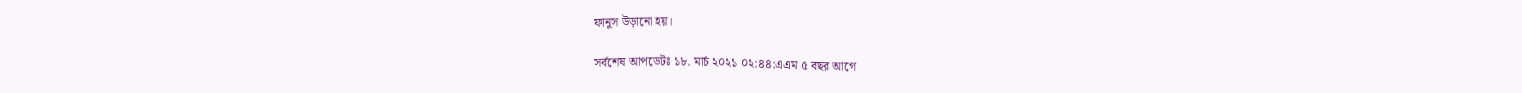ফানুস উড়ানো হয়।

সর্বশেষ আপডেটঃ ১৮. মার্চ ২০২১ ০২:৪৪:এএম ৫ বছর আগে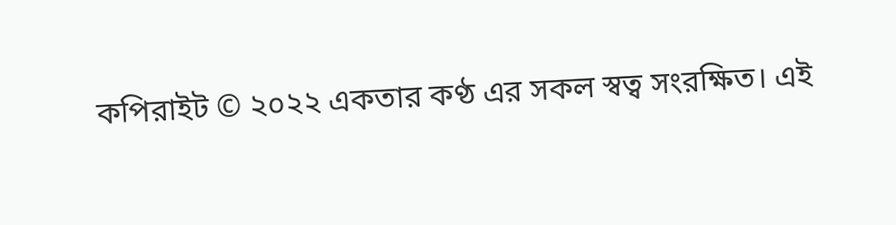কপিরাইট © ২০২২ একতার কণ্ঠ এর সকল স্বত্ব সংরক্ষিত। এই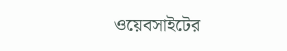ওয়েবসাইটের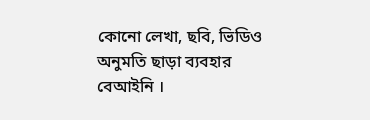কোনো লেখা, ছবি, ভিডিও অনুমতি ছাড়া ব্যবহার বেআইনি ।